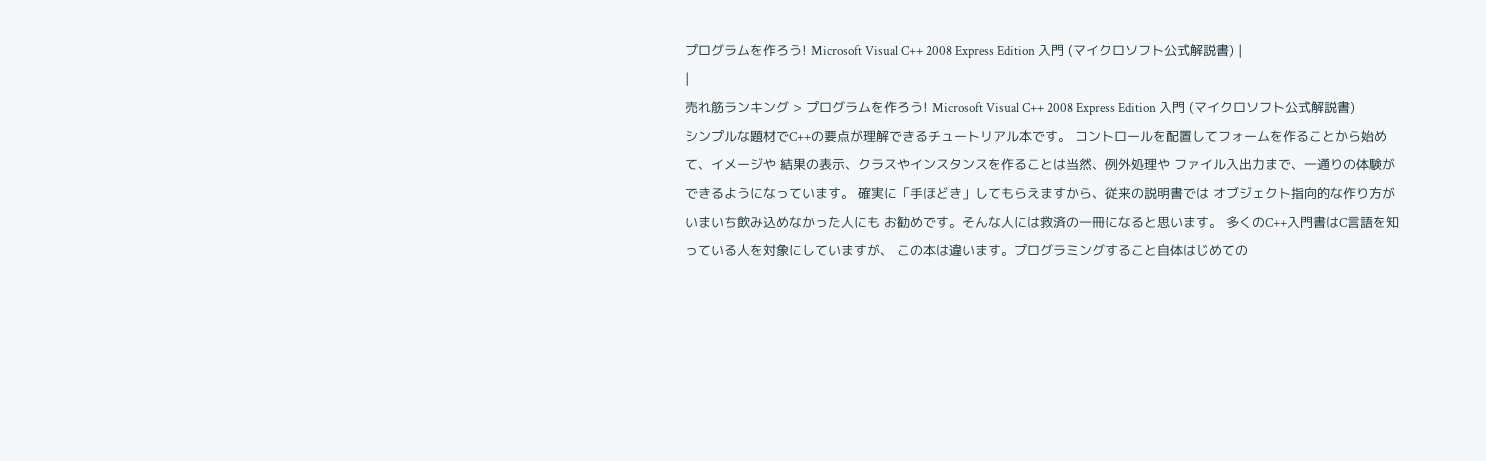プログラムを作ろう! Microsoft Visual C++ 2008 Express Edition 入門 (マイクロソフト公式解説書) |
|
売れ筋ランキング > プログラムを作ろう! Microsoft Visual C++ 2008 Express Edition 入門 (マイクロソフト公式解説書)
シンプルな題材でC++の要点が理解できるチュートリアル本です。 コントロールを配置してフォームを作ることから始めて、イメージや 結果の表示、クラスやインスタンスを作ることは当然、例外処理や ファイル入出力まで、一通りの体験ができるようになっています。 確実に「手ほどき」してもらえますから、従来の説明書では オブジェクト指向的な作り方がいまいち飲み込めなかった人にも お勧めです。そんな人には救済の一冊になると思います。 多くのC++入門書はC言語を知っている人を対象にしていますが、 この本は違います。プログラミングすること自体はじめての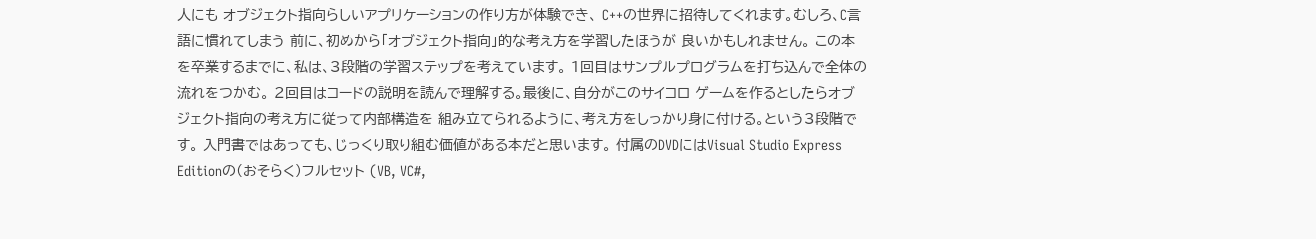人にも オブジェクト指向らしいアプリケーションの作り方が体験でき、 C++の世界に招待してくれます。むしろ、C言語に慣れてしまう 前に、初めから「オブジェクト指向」的な考え方を学習したほうが 良いかもしれません。 この本を卒業するまでに、私は、3段階の学習ステップを考えています。 1回目はサンプルプログラムを打ち込んで全体の流れをつかむ。 2回目はコードの説明を読んで理解する。最後に、自分がこのサイコロ ゲームを作るとしたらオブジェクト指向の考え方に従って内部構造を 組み立てられるように、考え方をしっかり身に付ける。という3段階です。 入門書ではあっても、じっくり取り組む価値がある本だと思います。 付属のDVDにはVisual Studio Express Editionの(おそらく)フルセット (VB, VC#,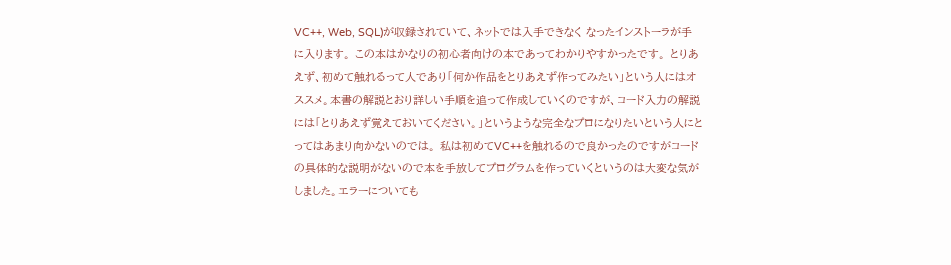VC++, Web, SQL)が収録されていて、ネットでは入手できなく なったインストーラが手に入ります。 この本はかなりの初心者向けの本であってわかりやすかったです。 とりあえず、初めて触れるって人であり「何か作品をとりあえず作ってみたい」という人にはオススメ。本書の解説とおり詳しい手順を追って作成していくのですが、コード入力の解説には「とりあえず覚えておいてください。」というような完全なプロになりたいという人にとってはあまり向かないのでは。 私は初めてVC++を触れるので良かったのですがコードの具体的な説明がないので本を手放してプログラムを作っていくというのは大変な気がしました。エラーについても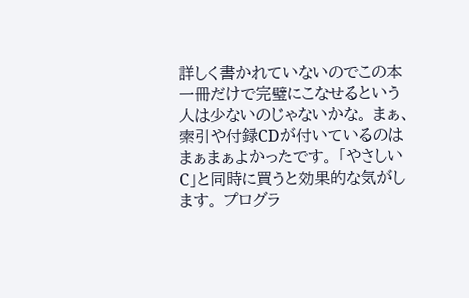詳しく書かれていないのでこの本一冊だけで完璧にこなせるという人は少ないのじゃないかな。 まぁ、索引や付録CDが付いているのはまぁまぁよかったです。 「やさしいC」と同時に買うと効果的な気がします。 プログラ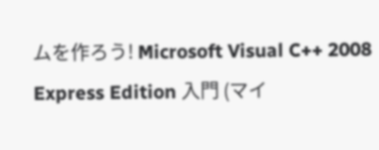ムを作ろう! Microsoft Visual C++ 2008 Express Edition 入門 (マイ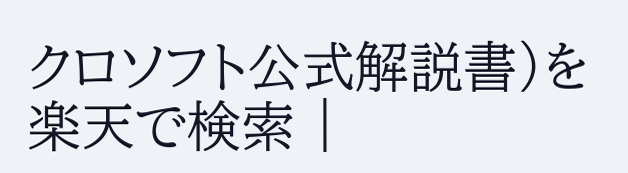クロソフト公式解説書)を楽天で検索 |